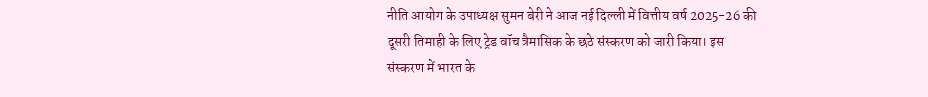नीति आयोग के उपाध्यक्ष सुमन बेरी ने आज नई दिल्ली में वित्तीय वर्ष 2025-26 की दूसरी तिमाही के लिए ट्रेड वॉच त्रैमासिक के छठे संस्करण को जारी किया। इस संस्करण में भारत के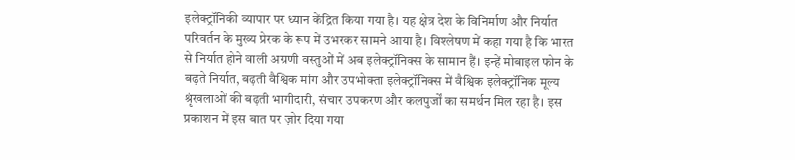इलेक्ट्रॉनिकी व्यापार पर ध्यान केंद्रित किया गया है। यह क्षेत्र देश के विनिर्माण और निर्यात परिवर्तन के मुख्य प्रेरक के रूप में उभरकर सामने आया है। विश्लेषण में कहा गया है कि भारत से निर्यात होने वाली अग्रणी वस्तुओं में अब इलेक्ट्रॉनिक्स के सामान हैं। इन्हें मोबाइल फोन के बढ़ते निर्यात, बढ़ती वैश्विक मांग और उपभोक्ता इलेक्ट्रॉनिक्स में वैश्विक इलेक्ट्रॉनिक मूल्य श्रृंखलाओं की बढ़ती भागीदारी, संचार उपकरण और कलपुर्जों का समर्थन मिल रहा है। इस प्रकाशन में इस बात पर ज़ोर दिया गया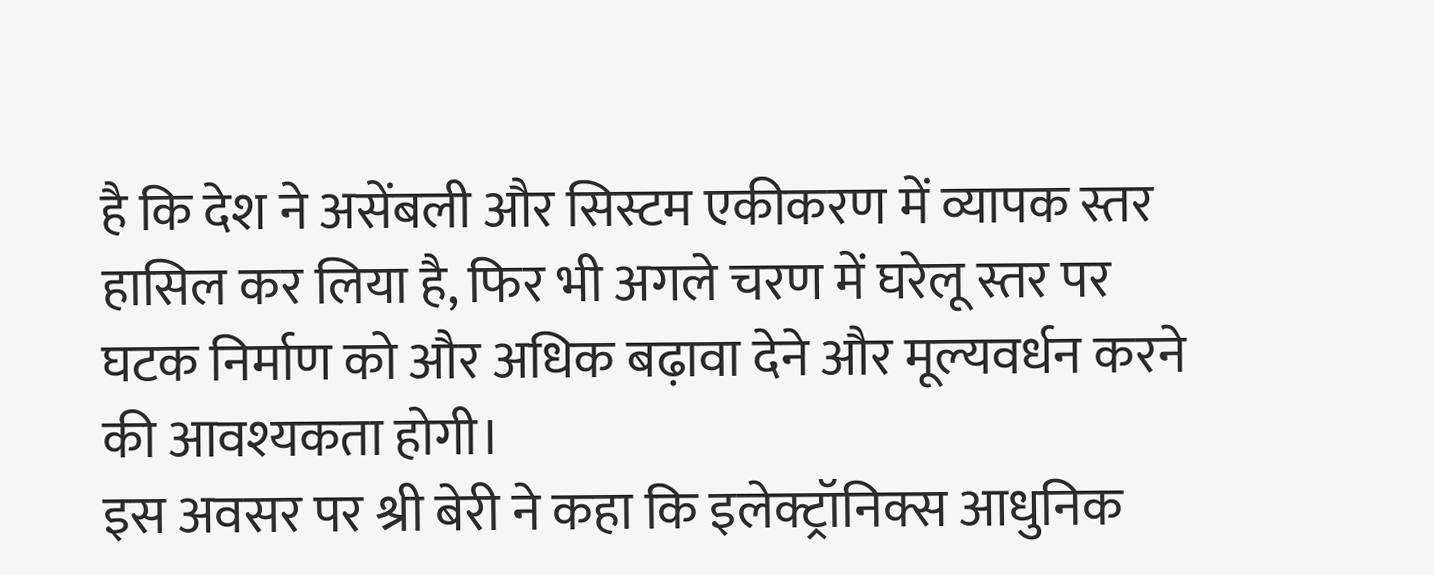है कि देश ने असेंबली और सिस्टम एकीकरण में व्यापक स्तर हासिल कर लिया है, फिर भी अगले चरण में घरेलू स्तर पर घटक निर्माण को और अधिक बढ़ावा देने और मूल्यवर्धन करने की आवश्यकता होगी।
इस अवसर पर श्री बेरी ने कहा कि इलेक्ट्रॉनिक्स आधुनिक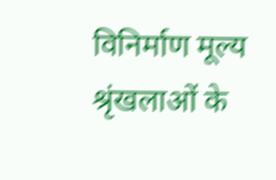विनिर्माण मूल्य श्रृंखलाओं के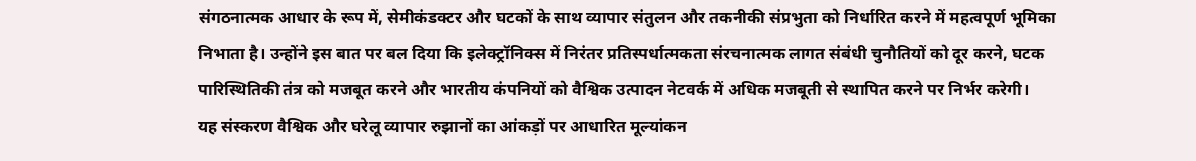संगठनात्मक आधार के रूप में, सेमीकंडक्टर और घटकों के साथ व्यापार संतुलन और तकनीकी संप्रभुता को निर्धारित करने में महत्वपूर्ण भूमिका निभाता है। उन्होंने इस बात पर बल दिया कि इलेक्ट्रॉनिक्स में निरंतर प्रतिस्पर्धात्मकता संरचनात्मक लागत संबंधी चुनौतियों को दूर करने, घटक पारिस्थितिकी तंत्र को मजबूत करने और भारतीय कंपनियों को वैश्विक उत्पादन नेटवर्क में अधिक मजबूती से स्थापित करने पर निर्भर करेगी।
यह संस्करण वैश्विक और घरेलू व्यापार रुझानों का आंकड़ों पर आधारित मूल्यांकन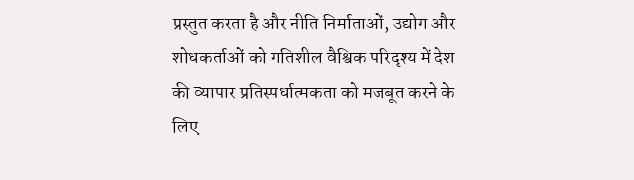प्रस्तुत करता है और नीति निर्माताओं, उद्योग और शोधकर्ताओं को गतिशील वैश्विक परिदृश्य में देश की व्यापार प्रतिस्पर्धात्मकता को मजबूत करने के लिए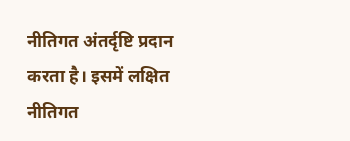नीतिगत अंतर्दृष्टि प्रदान करता है। इसमें लक्षित नीतिगत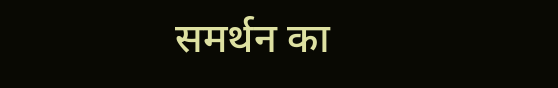समर्थन का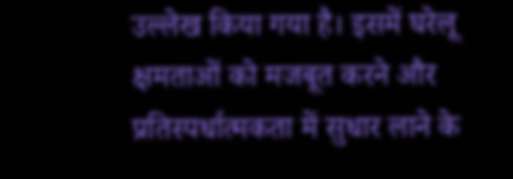उल्लेख किया गया है। इसमें घरेलू क्षमताओं को मजबूत करने और प्रतिस्पर्धात्मकता में सुधार लाने के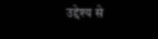उद्देश्य से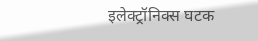इलेक्ट्रॉनिक्स घटक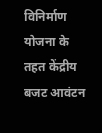विनिर्माण योजना के तहत केंद्रीय बजट आवंटन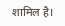शामिल है।